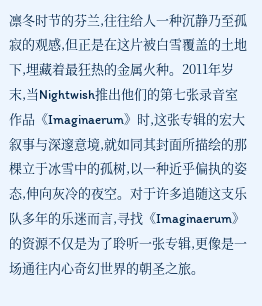凛冬时节的芬兰,往往给人一种沉静乃至孤寂的观感,但正是在这片被白雪覆盖的土地下,埋藏着最狂热的金属火种。2011年岁末,当Nightwish推出他们的第七张录音室作品《Imaginaerum》时,这张专辑的宏大叙事与深邃意境,就如同其封面所描绘的那棵立于冰雪中的孤树,以一种近乎偏执的姿态,伸向灰冷的夜空。对于许多追随这支乐队多年的乐迷而言,寻找《Imaginaerum》的资源不仅是为了聆听一张专辑,更像是一场通往内心奇幻世界的朝圣之旅。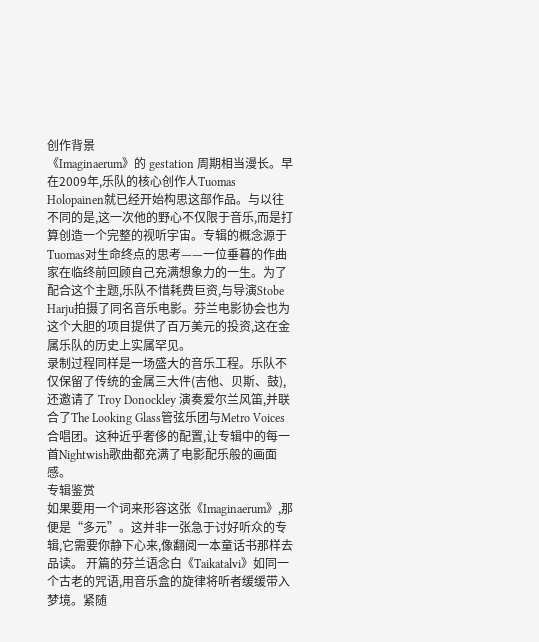创作背景
《Imaginaerum》的 gestation 周期相当漫长。早在2009年,乐队的核心创作人Tuomas Holopainen就已经开始构思这部作品。与以往不同的是,这一次他的野心不仅限于音乐,而是打算创造一个完整的视听宇宙。专辑的概念源于Tuomas对生命终点的思考——一位垂暮的作曲家在临终前回顾自己充满想象力的一生。为了配合这个主题,乐队不惜耗费巨资,与导演Stobe Harju拍摄了同名音乐电影。芬兰电影协会也为这个大胆的项目提供了百万美元的投资,这在金属乐队的历史上实属罕见。
录制过程同样是一场盛大的音乐工程。乐队不仅保留了传统的金属三大件(吉他、贝斯、鼓),还邀请了 Troy Donockley 演奏爱尔兰风笛,并联合了The Looking Glass管弦乐团与Metro Voices合唱团。这种近乎奢侈的配置,让专辑中的每一首Nightwish歌曲都充满了电影配乐般的画面感。
专辑鉴赏
如果要用一个词来形容这张《Imaginaerum》,那便是“多元”。这并非一张急于讨好听众的专辑,它需要你静下心来,像翻阅一本童话书那样去品读。 开篇的芬兰语念白《Taikatalvi》如同一个古老的咒语,用音乐盒的旋律将听者缓缓带入梦境。紧随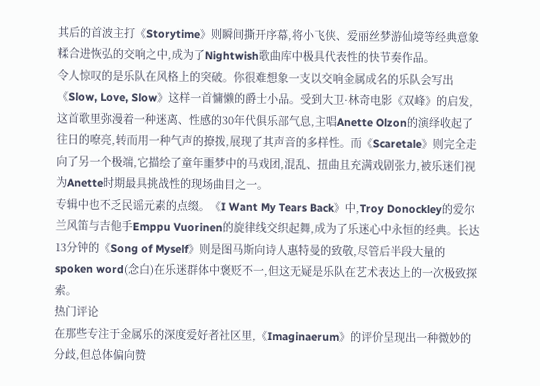其后的首波主打《Storytime》则瞬间撕开序幕,将小飞侠、爱丽丝梦游仙境等经典意象糅合进恢弘的交响之中,成为了Nightwish歌曲库中极具代表性的快节奏作品。
令人惊叹的是乐队在风格上的突破。你很难想象一支以交响金属成名的乐队会写出《Slow, Love, Slow》这样一首慵懒的爵士小品。受到大卫·林奇电影《双峰》的启发,这首歌里弥漫着一种迷离、性感的30年代俱乐部气息,主唱Anette Olzon的演绎收起了往日的嘹亮,转而用一种气声的撩拨,展现了其声音的多样性。而《Scaretale》则完全走向了另一个极端,它描绘了童年噩梦中的马戏团,混乱、扭曲且充满戏剧张力,被乐迷们视为Anette时期最具挑战性的现场曲目之一。
专辑中也不乏民谣元素的点缀。《I Want My Tears Back》中,Troy Donockley的爱尔兰风笛与吉他手Emppu Vuorinen的旋律线交织起舞,成为了乐迷心中永恒的经典。长达13分钟的《Song of Myself》则是图马斯向诗人惠特曼的致敬,尽管后半段大量的 spoken word(念白)在乐迷群体中褒贬不一,但这无疑是乐队在艺术表达上的一次极致探索。
热门评论
在那些专注于金属乐的深度爱好者社区里,《Imaginaerum》的评价呈现出一种微妙的分歧,但总体偏向赞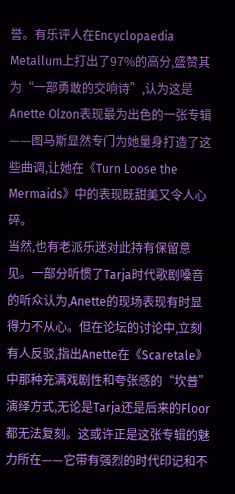誉。有乐评人在Encyclopaedia Metallum上打出了97%的高分,盛赞其为“一部勇敢的交响诗”,认为这是Anette Olzon表现最为出色的一张专辑——图马斯显然专门为她量身打造了这些曲调,让她在《Turn Loose the Mermaids》中的表现既甜美又令人心碎。
当然,也有老派乐迷对此持有保留意见。一部分听惯了Tarja时代歌剧嗓音的听众认为,Anette的现场表现有时显得力不从心。但在论坛的讨论中,立刻有人反驳,指出Anette在《Scaretale》中那种充满戏剧性和夸张感的“坎普”演绎方式,无论是Tarja还是后来的Floor都无法复刻。这或许正是这张专辑的魅力所在——它带有强烈的时代印记和不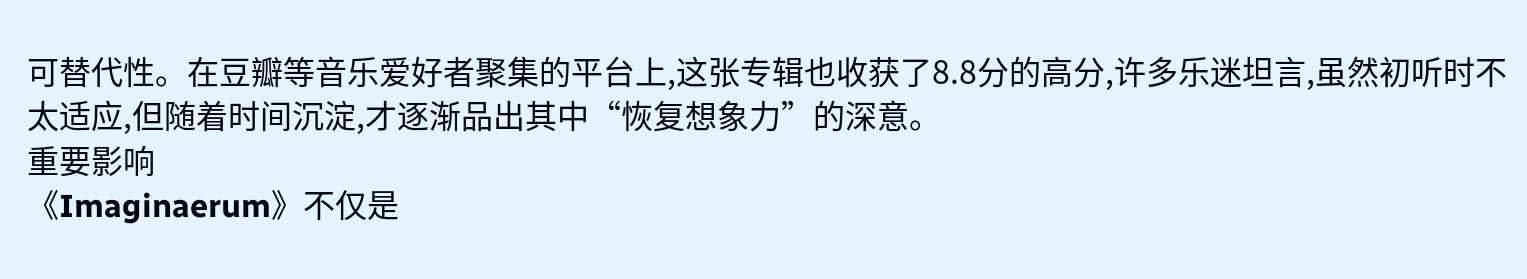可替代性。在豆瓣等音乐爱好者聚集的平台上,这张专辑也收获了8.8分的高分,许多乐迷坦言,虽然初听时不太适应,但随着时间沉淀,才逐渐品出其中“恢复想象力”的深意。
重要影响
《Imaginaerum》不仅是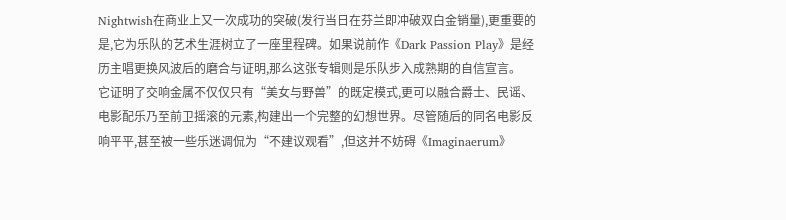Nightwish在商业上又一次成功的突破(发行当日在芬兰即冲破双白金销量),更重要的是,它为乐队的艺术生涯树立了一座里程碑。如果说前作《Dark Passion Play》是经历主唱更换风波后的磨合与证明,那么这张专辑则是乐队步入成熟期的自信宣言。
它证明了交响金属不仅仅只有“美女与野兽”的既定模式,更可以融合爵士、民谣、电影配乐乃至前卫摇滚的元素,构建出一个完整的幻想世界。尽管随后的同名电影反响平平,甚至被一些乐迷调侃为“不建议观看”,但这并不妨碍《Imaginaerum》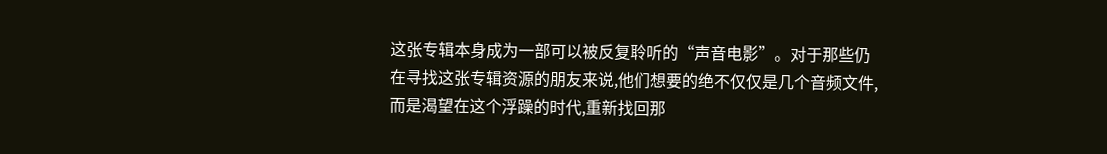这张专辑本身成为一部可以被反复聆听的“声音电影”。对于那些仍在寻找这张专辑资源的朋友来说,他们想要的绝不仅仅是几个音频文件,而是渴望在这个浮躁的时代,重新找回那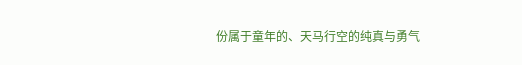份属于童年的、天马行空的纯真与勇气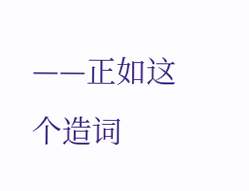——正如这个造词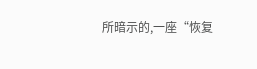所暗示的,一座“恢复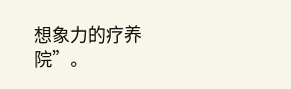想象力的疗养院”。